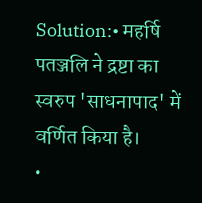Solution:• महर्षि पतञ्जलि ने द्रष्टा का स्वरुप 'साधनापाद' में वर्णित किया है।
•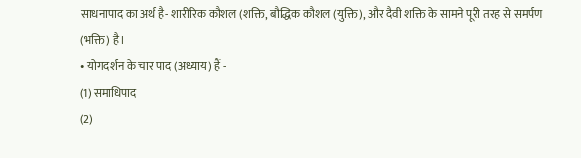साधनापाद का अर्थ है- शारीरिक कौशल (शक्ति, बौद्धिक कौशल (युक्ति), और दैवी शक्ति के सामने पूरी तरह से समर्पण (भक्ति) है।
• योगदर्शन के चार पाद (अध्याय) हैं -
(1) समाधिपाद
(2)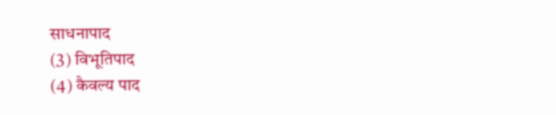साधनापाद
(3) विभूतिपाद
(4) कैवल्य पाद